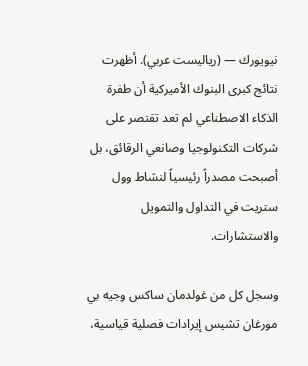نيويورك — (رياليست عربي). أظهرت نتائج كبرى البنوك الأميركية أن طفرة الذكاء الاصطناعي لم تعد تقتصر على شركات التكنولوجيا وصانعي الرقائق، بل أصبحت مصدراً رئيسياً لنشاط وول ستريت في التداول والتمويل والاستشارات.

وسجل كل من غولدمان ساكس وجيه بي مورغان تشيس إيرادات فصلية قياسية،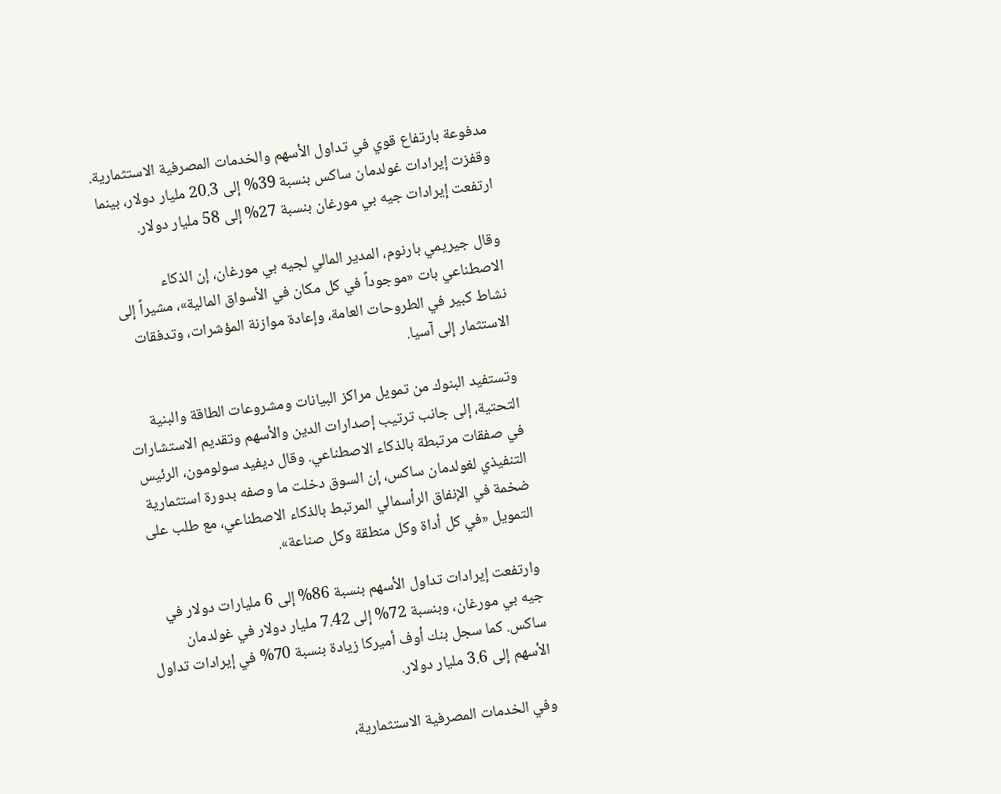مدفوعة بارتفاع قوي في تداول الأسهم والخدمات المصرفية الاستثمارية. وقفزت إيرادات غولدمان ساكس بنسبة 39% إلى 20.3 مليار دولار، بينما ارتفعت إيرادات جيه بي مورغان بنسبة 27% إلى 58 مليار دولار.

وقال جيريمي بارنوم، المدير المالي لجيه بي مورغان، إن الذكاء الاصطناعي بات «موجوداً في كل مكان في الأسواق المالية»، مشيراً إلى نشاط كبير في الطروحات العامة، وإعادة موازنة المؤشرات، وتدفقات الاستثمار إلى آسيا.

وتستفيد البنوك من تمويل مراكز البيانات ومشروعات الطاقة والبنية التحتية، إلى جانب ترتيب إصدارات الدين والأسهم وتقديم الاستشارات في صفقات مرتبطة بالذكاء الاصطناعي. وقال ديفيد سولومون، الرئيس التنفيذي لغولدمان ساكس، إن السوق دخلت ما وصفه بدورة استثمارية ضخمة في الإنفاق الرأسمالي المرتبط بالذكاء الاصطناعي، مع طلب على التمويل «في كل أداة وكل منطقة وكل صناعة».

وارتفعت إيرادات تداول الأسهم بنسبة 86% إلى 6 مليارات دولار في جيه بي مورغان، وبنسبة 72% إلى 7.42 مليار دولار في غولدمان ساكس. كما سجل بنك أوف أميركا زيادة بنسبة 70% في إيرادات تداول الأسهم إلى 3.6 مليار دولار.

وفي الخدمات المصرفية الاستثمارية،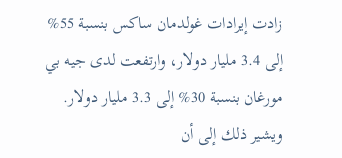زادت إيرادات غولدمان ساكس بنسبة 55% إلى 3.4 مليار دولار، وارتفعت لدى جيه بي مورغان بنسبة 30% إلى 3.3 مليار دولار. ويشير ذلك إلى أن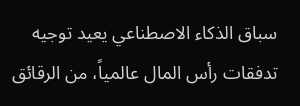سباق الذكاء الاصطناعي يعيد توجيه تدفقات رأس المال عالمياً، من الرقائق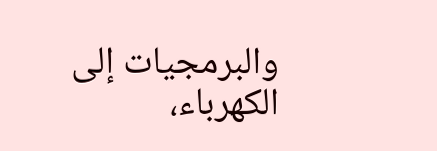والبرمجيات إلى الكهرباء،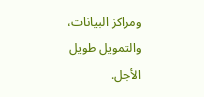ومراكز البيانات، والتمويل طويل الأجل.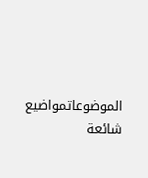الموضوعاتمواضيع شائعة